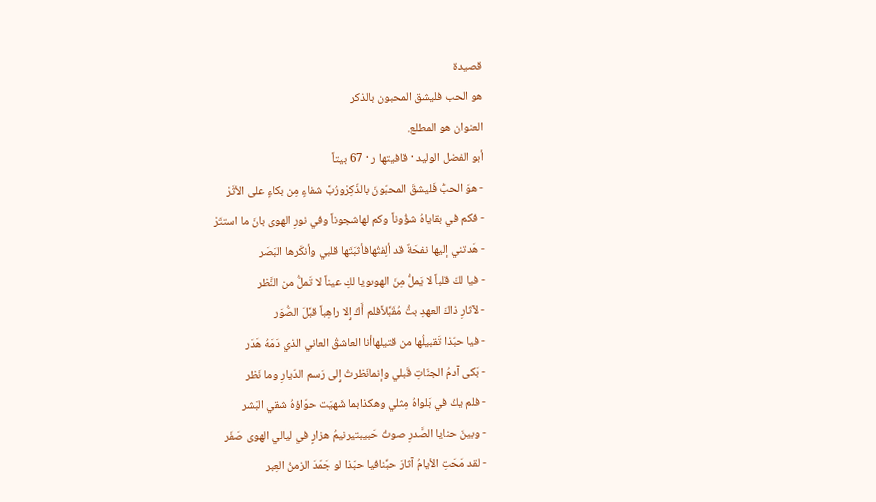قصيدة
هو الحب فليشق المحبون بالذكر
العنوان هو المطلع.
أبو الفضل الوليد · قافيتها ر · 67 بيتاً
- هوَ الحبُّ فَليشقَ المحبّونَ بالذّكِرْورُبَّ شفاءٍ مِن بكاءٍ على الأثَرْ
- فكم في بقاياهُ شؤُوناً وكم لهاشجوناً وفي نورِ الهوى بانَ ما استتَرْ
- هَدتني إليها نفحَةٌ قد ألِفتُهافأثبَتَها قلبي وأنكَرها البَصَر
- فيا لكَ قلباً لا يَملُّ مِنَ الهوىويا لكِ عيناً لا تَملُّ من النَّظر
- لآثارِ ذاكَ العهدِ بتُّ مُقَبِّلاًفلم أَكُ إِلا راهِباً قبَّلَ الصُّوَر
- فيا حبّذا تَقبيلُها من قتيلهاأنا العاشقُ العاني الذي دَمَهُ هَدَر
- بَكى آدمُ الجنّاتِ قَبلي وإنمانَظرتُ إِلى رَسم الدّيارِ وما نَظر
- فلم يكُ في بَلواهُ مِثلي وهكذابما شَهيَت حوّاؤهُ شقي البَشر
- وبينَ حنايا الصَّدرِ صوتُ حَبيبتيرنيمُ هزارٍ في ليالي الهوى صَفَر
- لقد مَحَتِ الأيامُ آثارَ حبِّنافيا حبّذا لو جَمّدَ الزمنُ العِبر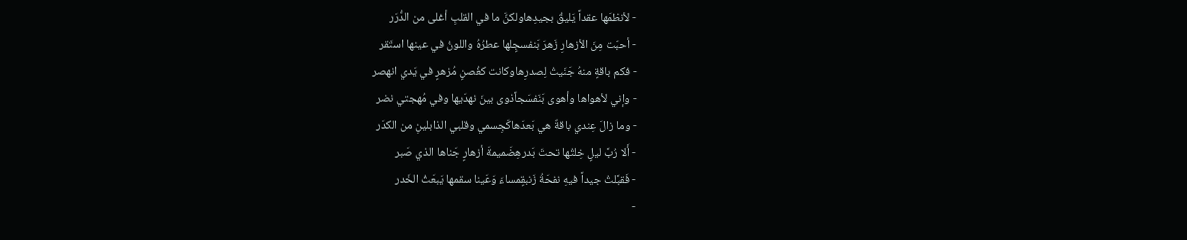- لأنظمَها عقداً يَليقُ بجيدِهاولكنَّ ما في القلبِ أغلى من الدُّرَر
- أحبّت مِنَ الأزهارِ زَهرَ بَنفسجٍلها عطرُهُ واللونُ في عينها استَقر
- فكم باقةٍ منهُ جَنَيتُ لِصدرِهاوكانت كغُصنٍ مُزهرٍ في يَدي انهصر
- وإني لأهواها وأهوى بَنَفسَجاًذوى بينَ نهدَيها وفي مُهجتي نضر
- وما زالَ عِندي باقةٌ هي بَعدَهاكَجِسمي وقلبي الذابلينِ من الكدَر
- أَلا رُبَّ ليلٍ خِلتُها تحتَ بَدرهِضَميمةَ أزهارٍ جَناها الذي صَبر
- فَقبَّلتُ جيداً فيهِ نفحَةُ زَنبقٍمساءَ وَعَينا سقمها يَبعَثُ الخَدر
-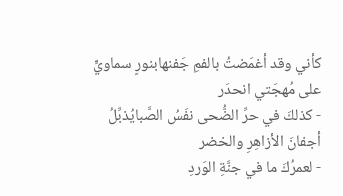كأني وقد أغمَضتُ بالفمِ جَفنهابنورٍ سماويٍّ على مُهجَتي انحدَر
- كذلكَ في حرِّ الضُّحى نفَسُ الصَّبايُذبِّلُ أجفانَ الأزاهِرِ والخضر
- لعمرُكَ ما في جنَّةِ الوَردِ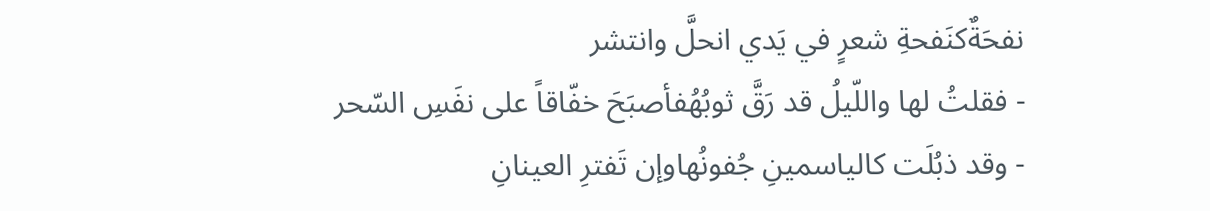نفحَةٌكنَفحةِ شعرٍ في يَدي انحلَّ وانتشر
- فقلتُ لها واللّيلُ قد رَقَّ ثوبُهُفأصبَحَ خفّاقاً على نفَسِ السّحر
- وقد ذبُلَت كالياسمينِ جُفونُهاوإن تَفترِ العينانِ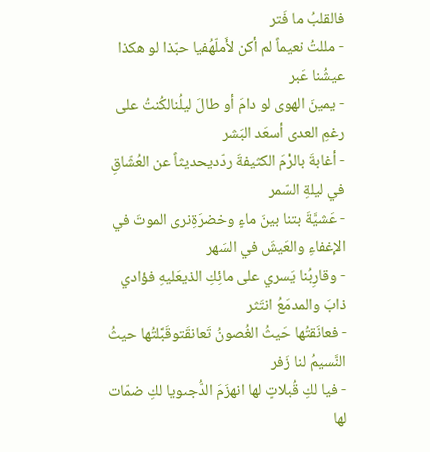فالقلبُ ما فَتر
- مللتُ نعيماً لم أكن لأَملّهُفيا حبّذا لو هكذا عيشُنا عَبر
- يمينَ الهوى لو دامَ أو طالَ ليلُنالكُنتُ على رغمِ العدى أسعَد البَشر
- أغابةَ بالرْمَ الكثيفةَ ردّديحديثاً عن العُشّاقِ في ليلةِ السّمر
- عَشيَّةَ بتنا بينَ ماءٍ وخضرَةِنرى الموتَ في الإغفاءِ والعَيشَ في السَهر
- وقارِبُنا يَسري على مائِكِ الذيعَليهِ فؤادي ذابَ والمدمَعُ انتَثر
- فعانَقتُها حَيثُ الغُصونُ تَعانقَتوقَبَّلتُها حيثُ النَّسيمُ لنا زَفر
- فيا لكِ قُبلاتٍ لها انهزَمَ الدُّجىويا لكِ ضمّات لها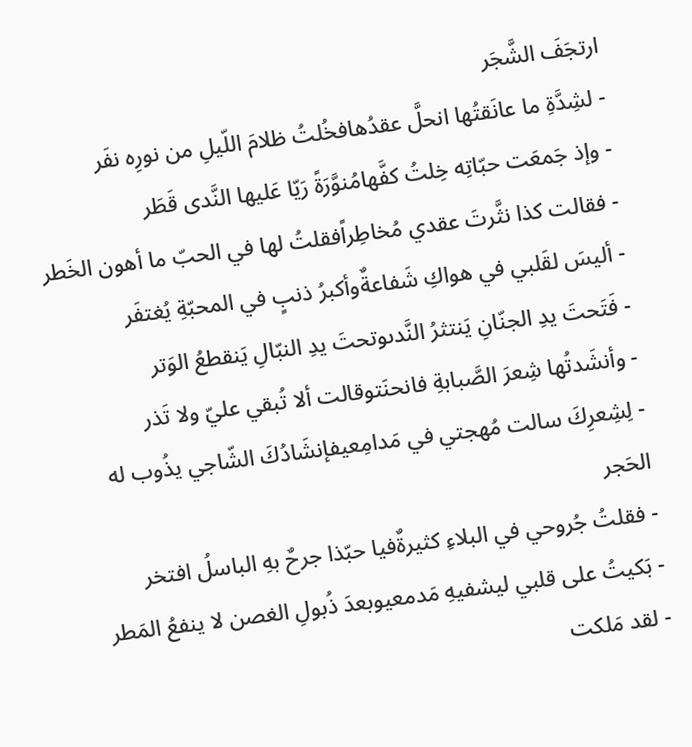ارتجَفَ الشَّجَر
- لشِدَّةِ ما عانَقتُها انحلَّ عقدُهافخُلتُ ظلامَ اللّيلِ من نورِه نفَر
- وإذ جَمعَت حبّاتِه خِلتُ كفَّهامُنوَّرَةً رَيّا عَليها النَّدى قَطَر
- فقالت كذا نثَّرتَ عقدي مُخاطِراًفقلتُ لها في الحبّ ما أهون الخَطر
- أليسَ لقَلبي في هواكِ شَفاعةٌوأكبرُ ذنبٍ في المحبّةِ يُغتفَر
- فَتَحتَ يدِ الجنّانِ يَنتثرُ النَّدىوتحتَ يدِ النبّالِ يَنقطعُ الوَتر
- وأنشَدتُها شِعرَ الصَّبابةِ فانحنَتوقالت ألا تُبقي عليّ ولا تَذر
- لِشِعرِكَ سالت مُهجتي في مَدامِعيفإنشَادُكَ الشّاجي يذُوب له الحَجر
- فقلتُ جُروحي في البلاءِ كثيرةٌفيا حبّذا جرحٌ بهِ الباسلُ افتخر
- بَكيتُ على قلبي ليشفيهِ مَدمعيوبعدَ ذُبولِ الغصن لا ينفعُ المَطر
- لقد مَلكت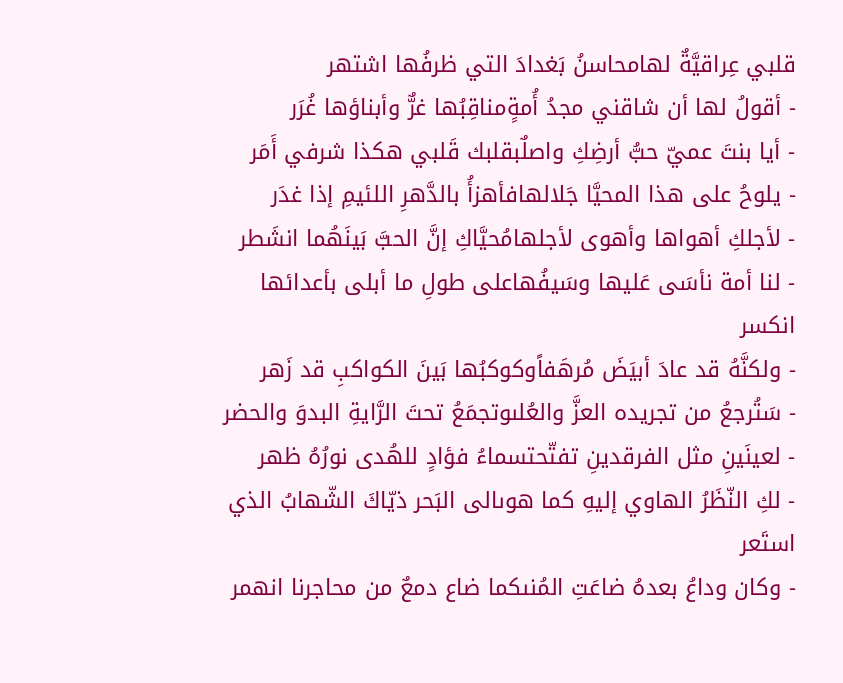قلبي عِراقيَّةٌ لهامحاسنُ بَغدادَ التي ظرفُها اشتهر
- أقولُ لها أن شاقني مجدُ أُمةٍمناقِبُها غرٌّ وأبناؤها غُرَر
- أيا بنتَ عميّ حبُّ أرضِكِ واصلٌبقلبك قَلبي هكذا شرفي أَمَر
- يلوحُ على هذا المحيَّا جَلالهافأهزأُ بالدَّهرِ اللئيمِ إذا غدَر
- لأجلكِ أهواها وأهوى لأجلهامُحيَّاكِ إنَّ الحبَّ بَينَهُما انشَطر
- لنا أمة نأسَى عَليها وسَيفُهاعلى طولِ ما أبلى بأعدائها انكسر
- ولكنَّهُ قد عادَ أبيَضَ مُرهَفاًوكوكبُها بَينَ الكواكبِ قد زَهر
- سَتُرجعُ من تجريده العزَّ والعُلىوتجمَعُ تحتَ الرَّايةِ البدوَ والحضر
- لعينَينِ مثل الفرقدينِ تفتّحتسماءُ فؤادٍ للهُدى نورُهُ ظهر
- لكِ النّظَرُ الهاوي إليهِ كما هوىالى البَحر ذيّاكَ الشّهابُ الذي استَعر
- وكان وداعُ بعدهُ ضاعَتِ المُنىكما ضاع دمعٌ من محاجرنا انهمر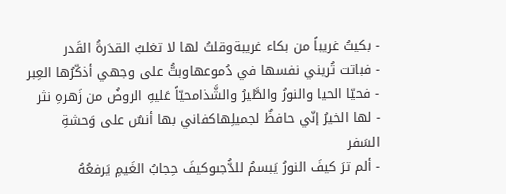- بكيتُ غريباً من بكاء غريبةوقلتُ لها لا تغلبُ القدَرةُ القَدر
- فباتت تُريني نفسها في دُموعهاوبتُّ على وجهي أذكّرُها العِبر
- فحيّا الحيا والنورُ والطَّيرُ والشَّذامحيّاً عَليهِ الروضُ من زَهرهِ نثر
- لها الخيرُ إنّي حافظٌ لجميلِهاكفاني بها أنسٌ على وَحشةِ السَفر
- ألم ترَ كيفَ النورُ يَبسمُ للدُّجىوكيفَ حِجابُ الغَيمِ يَرفعُهُ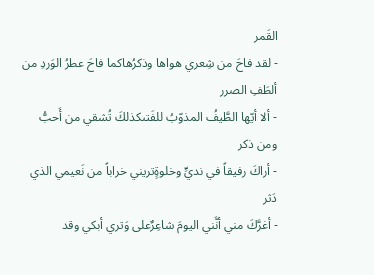القَمر
- لقد فاحَ من شِعري هواها وذكرُهاكما فاحَ عطرُ الوَردِ من ألطَفِ الصرر
- ألا أيّها الطَّيفُ المذوّبُ للفَتىكذلكَ تُشقي من أَحبُّ ومن ذكر
- أراكَ رفيقاً في نديٍّ وخلوةٍتريني خراباً من نَعيمي الذي دَثر
- أغرَّكَ مني أنَّني اليومَ شاعِرٌعلى وَتري أبكي وقد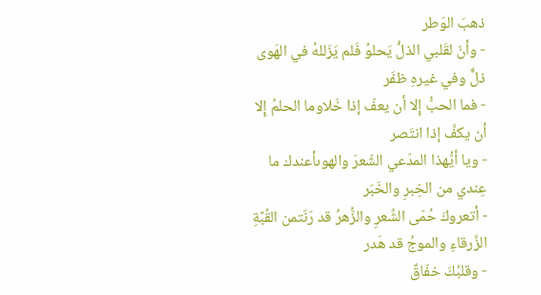ذهبَ الوَطر
- وأنّ لقَلبي الذلُّ يَحلوُ فَلم يَزَللهُ في الهَوى ذلٌّ وفي غيرهِ ظفَر
- فما الحبُّ إِلا أن يعفّ إذا خَلاوما الحلمُ إِلا أن يكفَّ إذا انتَصر
- ويا أيُّهذا المدّعي الشّعرَ والهوىأعندك ما عِندي من الخِبرِ والخَبَر
- أتعروكَ حُمّى الشِّعرِ والزُّهرُ قد رَنَتمن القُبَّةِ الزَّرقاءِ والموجُ قد هَدر
- وقلبُكَ خفّاقٌ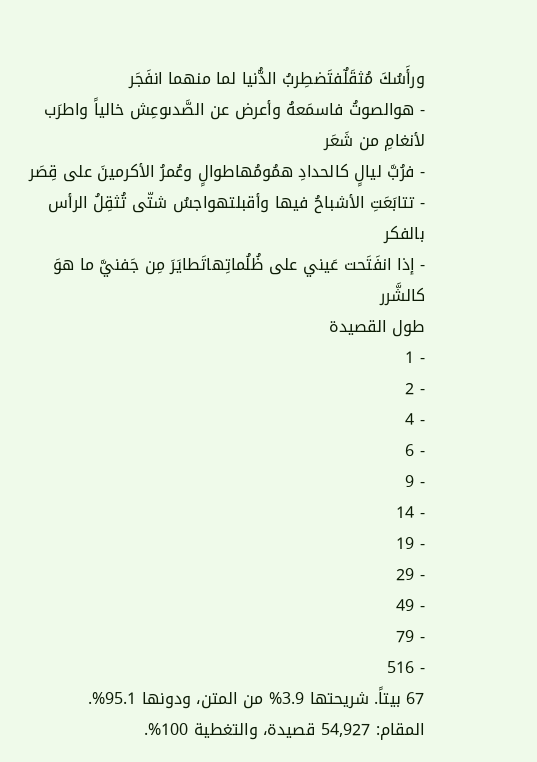ورأَسُكَ مُثقَلٌفتَضطِربُ الدُّنيا لما منهما انفَجَر
- هوالصوتُ فاسمَعهُ وأعرض عن الصَّدىوعِش خالياً واطرَب لأنغامِ من شَعَر
- فرُبَّ ليالٍ كالحدادِ همُومُهاطوالٍ وعُمرُ الأكرمينَ على قِصَر
- تتابَعَتِ الأشباحُ فيها وأقبلتهواجسُ شتّى تُثقِلُ الرأس بالفكر
- إذا انفَتَحت عَيني على ظُلُماتِهاتَطايَرَ مِن جَفنيَّ ما هوَ كالشَّرر
طول القصيدة
- 1
- 2
- 4
- 6
- 9
- 14
- 19
- 29
- 49
- 79
- 516
67 بيتاً. شريحتها 3.9% من المتن، ودونها 95.1%.
المقام: 54,927 قصيدة، والتغطية 100%.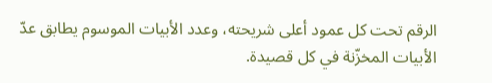الرقم تحت كل عمود أعلى شريحته، وعدد الأبيات الموسوم يطابق عدّ الأبيات المخزّنة في كل قصيدة.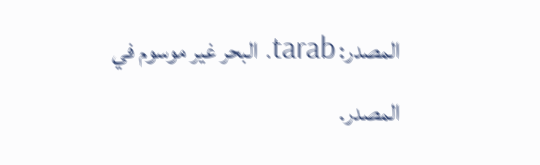المصدر: tarab. البحر غير موسوم في المصدر.